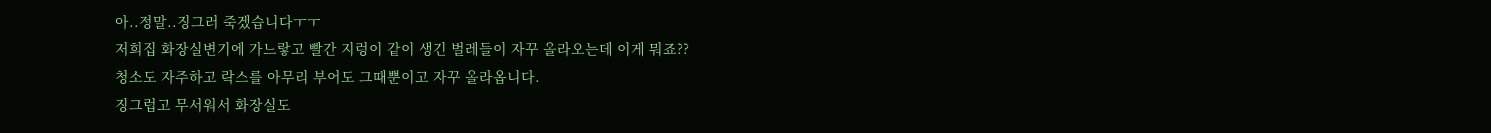아..정말..징그러 죽겠습니다ㅜㅜ
저희집 화장실변기에 가느랗고 빨간 지렁이 같이 생긴 벌레들이 자꾸 올라오는데 이게 뭐죠??
청소도 자주하고 락스를 아무리 부어도 그때뿐이고 자꾸 올라옵니다.
징그럽고 무서워서 화장실도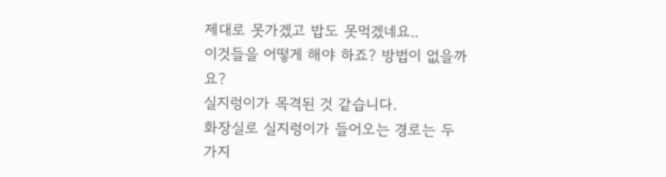제대로 못가겠고 밥도 못먹겠네요..
이것들을 어떻게 해야 하죠? 방법이 없을까요?
실지렁이가 목격된 것 같습니다.
화장실로 실지렁이가 들어오는 경로는 두 가지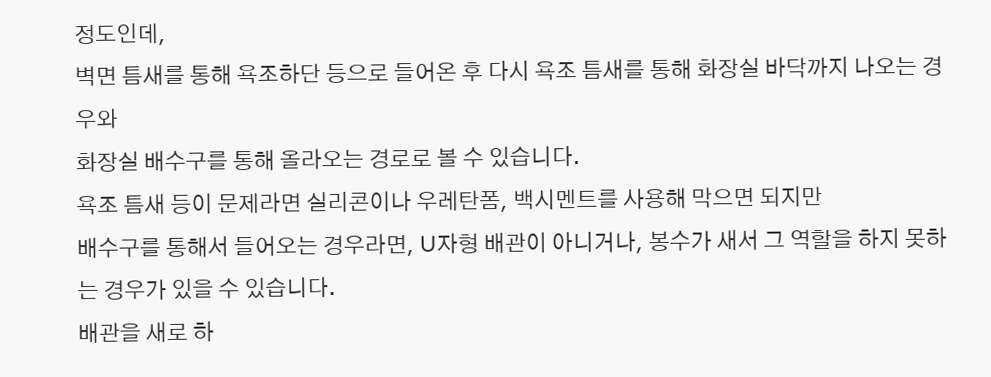정도인데,
벽면 틈새를 통해 욕조하단 등으로 들어온 후 다시 욕조 틈새를 통해 화장실 바닥까지 나오는 경우와
화장실 배수구를 통해 올라오는 경로로 볼 수 있습니다.
욕조 틈새 등이 문제라면 실리콘이나 우레탄폼, 백시멘트를 사용해 막으면 되지만
배수구를 통해서 들어오는 경우라면, U자형 배관이 아니거나, 봉수가 새서 그 역할을 하지 못하는 경우가 있을 수 있습니다.
배관을 새로 하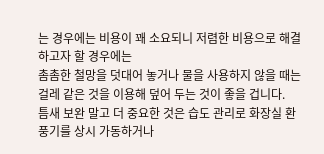는 경우에는 비용이 꽤 소요되니 저렴한 비용으로 해결하고자 할 경우에는
촘촘한 철망을 덧대어 놓거나 물을 사용하지 않을 때는 걸레 같은 것을 이용해 덮어 두는 것이 좋을 겁니다.
틈새 보완 말고 더 중요한 것은 습도 관리로 화장실 환풍기를 상시 가동하거나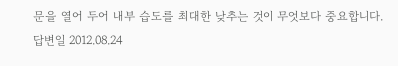문을 열어 두어 내부 습도를 최대한 낮추는 것이 무엇보다 중요합니다.
답변일 2012.08.24